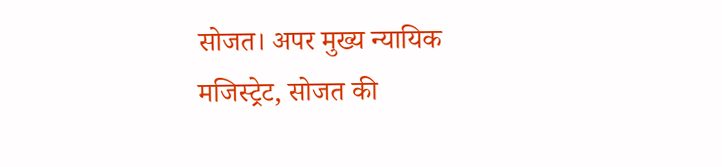सोजत। अपर मुख्य न्यायिक मजिस्ट्रेट, सोजत की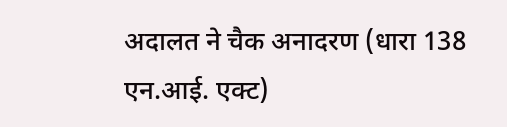अदालत ने चैक अनादरण (धारा 138 एन.आई. एक्ट)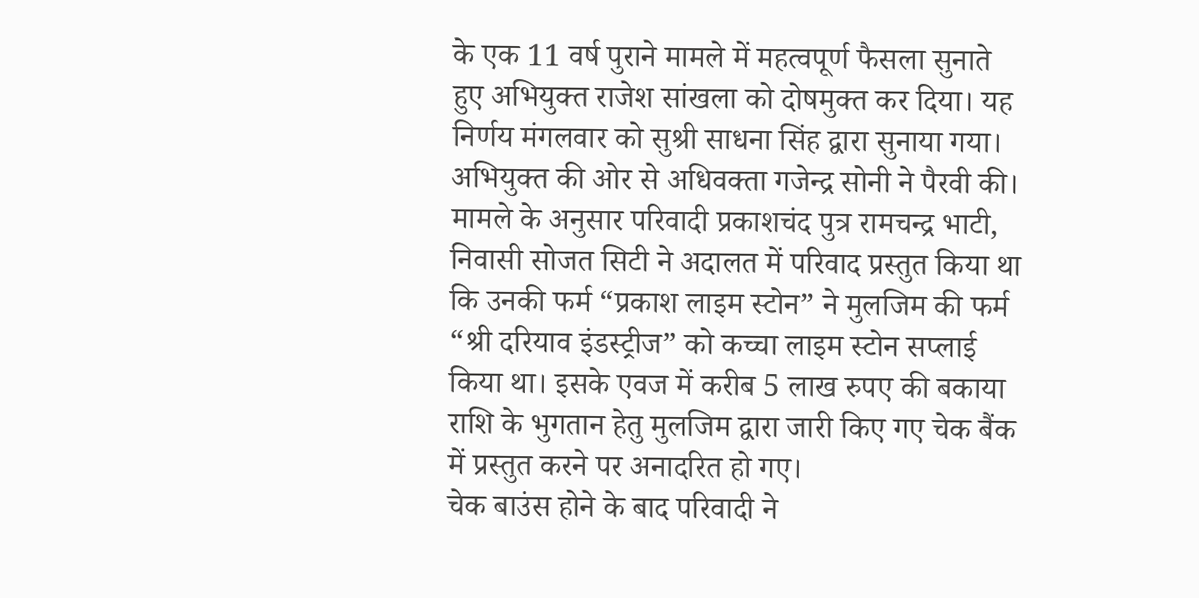के एक 11 वर्ष पुराने मामले में महत्वपूर्ण फैसला सुनाते हुए अभियुक्त राजेश सांखला को दोषमुक्त कर दिया। यह निर्णय मंगलवार को सुश्री साधना सिंह द्वारा सुनाया गया।
अभियुक्त की ओर से अधिवक्ता गजेन्द्र सोनी ने पैरवी की।
मामले के अनुसार परिवादी प्रकाशचंद पुत्र रामचन्द्र भाटी, निवासी सोजत सिटी ने अदालत में परिवाद प्रस्तुत किया था कि उनकी फर्म “प्रकाश लाइम स्टोन” ने मुलजिम की फर्म “श्री दरियाव इंडस्ट्रीज” को कच्चा लाइम स्टोन सप्लाई किया था। इसके एवज में करीब 5 लाख रुपए की बकाया राशि के भुगतान हेतु मुलजिम द्वारा जारी किए गए चेक बैंक में प्रस्तुत करने पर अनादरित हो गए।
चेक बाउंस होने के बाद परिवादी ने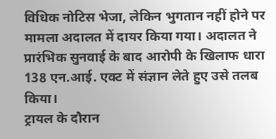विधिक नोटिस भेजा, लेकिन भुगतान नहीं होने पर मामला अदालत में दायर किया गया। अदालत ने प्रारंभिक सुनवाई के बाद आरोपी के खिलाफ धारा 138 एन.आई. एक्ट में संज्ञान लेते हुए उसे तलब किया।
ट्रायल के दौरान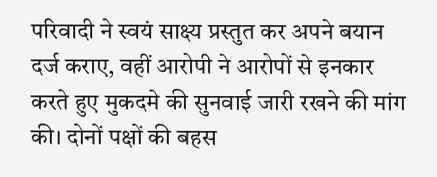परिवादी ने स्वयं साक्ष्य प्रस्तुत कर अपने बयान दर्ज कराए, वहीं आरोपी ने आरोपों से इनकार करते हुए मुकदमे की सुनवाई जारी रखने की मांग की। दोनों पक्षों की बहस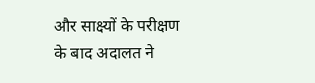और साक्ष्यों के परीक्षण के बाद अदालत ने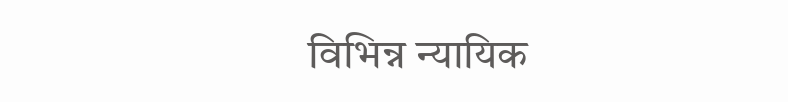विभिन्न न्यायिक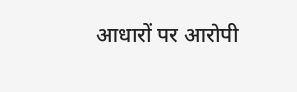आधारों पर आरोपी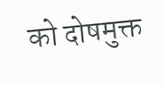को दोषमुक्त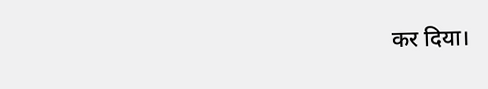कर दिया।